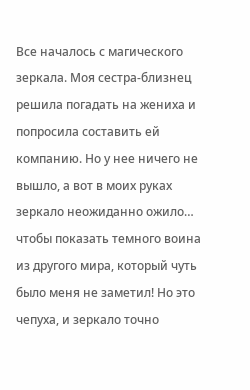Все началось с магического зеркала. Моя сестра-близнец решила погадать на жениха и попросила составить ей компанию. Но у нее ничего не вышло, а вот в моих руках зеркало неожиданно ожило… чтобы показать темного воина из другого мира, который чуть было меня не заметил! Но это чепуха, и зеркало точно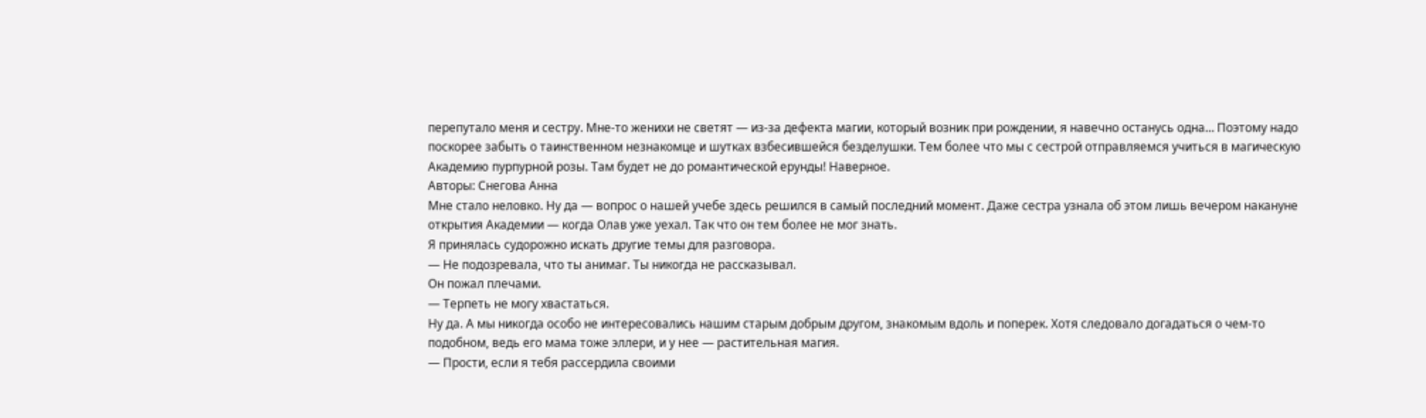перепутало меня и сестру. Мне-то женихи не светят — из-за дефекта магии, который возник при рождении, я навечно останусь одна… Поэтому надо поскорее забыть о таинственном незнакомце и шутках взбесившейся безделушки. Тем более что мы с сестрой отправляемся учиться в магическую Академию пурпурной розы. Там будет не до романтической ерунды! Наверное.
Авторы: Снегова Анна
Мне стало неловко. Ну да — вопрос о нашей учебе здесь решился в самый последний момент. Даже сестра узнала об этом лишь вечером накануне открытия Академии — когда Олав уже уехал. Так что он тем более не мог знать.
Я принялась судорожно искать другие темы для разговора.
— Не подозревала, что ты анимаг. Ты никогда не рассказывал.
Он пожал плечами.
— Терпеть не могу хвастаться.
Ну да. А мы никогда особо не интересовались нашим старым добрым другом, знакомым вдоль и поперек. Хотя следовало догадаться о чем-то подобном, ведь его мама тоже эллери, и у нее — растительная магия.
— Прости, если я тебя рассердила своими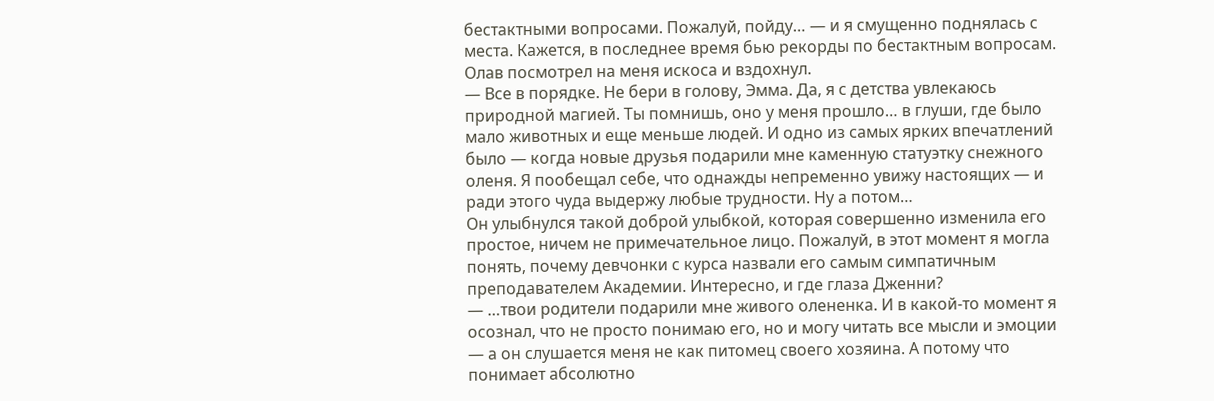бестактными вопросами. Пожалуй, пойду… — и я смущенно поднялась с места. Кажется, в последнее время бью рекорды по бестактным вопросам.
Олав посмотрел на меня искоса и вздохнул.
— Все в порядке. Не бери в голову, Эмма. Да, я с детства увлекаюсь природной магией. Ты помнишь, оно у меня прошло… в глуши, где было мало животных и еще меньше людей. И одно из самых ярких впечатлений было — когда новые друзья подарили мне каменную статуэтку снежного оленя. Я пообещал себе, что однажды непременно увижу настоящих — и ради этого чуда выдержу любые трудности. Ну а потом…
Он улыбнулся такой доброй улыбкой, которая совершенно изменила его простое, ничем не примечательное лицо. Пожалуй, в этот момент я могла понять, почему девчонки с курса назвали его самым симпатичным преподавателем Академии. Интересно, и где глаза Дженни?
— …твои родители подарили мне живого олененка. И в какой-то момент я осознал, что не просто понимаю его, но и могу читать все мысли и эмоции — а он слушается меня не как питомец своего хозяина. А потому что понимает абсолютно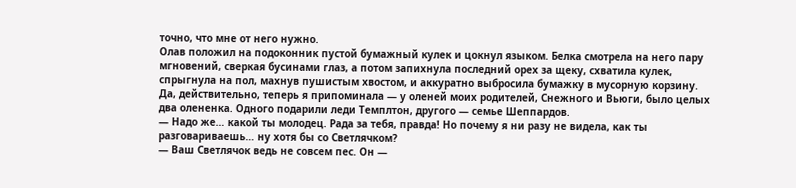точно, что мне от него нужно.
Олав положил на подоконник пустой бумажный кулек и цокнул языком. Белка смотрела на него пару мгновений, сверкая бусинами глаз, а потом запихнула последний орех за щеку, схватила кулек, спрыгнула на пол, махнув пушистым хвостом, и аккуратно выбросила бумажку в мусорную корзину.
Да, действительно, теперь я припоминала — у оленей моих родителей, Снежного и Вьюги, было целых два олененка. Одного подарили леди Темплтон, другого — семье Шеппардов.
— Надо же… какой ты молодец. Рада за тебя, правда! Но почему я ни разу не видела, как ты разговариваешь… ну хотя бы со Светлячком?
— Ваш Светлячок ведь не совсем пес. Он —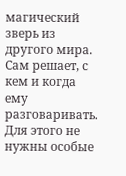магический зверь из другого мира. Сам решает, с кем и когда ему разговаривать. Для этого не нужны особые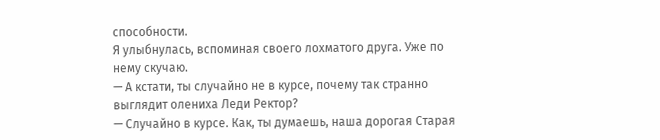способности.
Я улыбнулась, вспоминая своего лохматого друга. Уже по нему скучаю.
— А кстати, ты случайно не в курсе, почему так странно выглядит олениха Леди Ректор?
— Случайно в курсе. Как, ты думаешь, наша дорогая Старая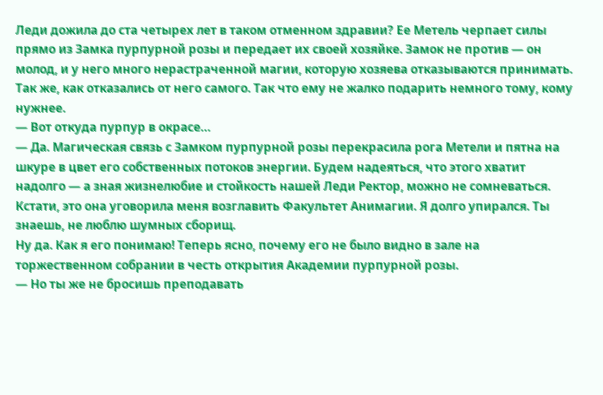Леди дожила до ста четырех лет в таком отменном здравии? Ее Метель черпает силы прямо из Замка пурпурной розы и передает их своей хозяйке. Замок не против — он молод, и у него много нерастраченной магии, которую хозяева отказываются принимать. Так же, как отказались от него самого. Так что ему не жалко подарить немного тому, кому нужнее.
— Вот откуда пурпур в окрасе…
— Да. Магическая связь с Замком пурпурной розы перекрасила рога Метели и пятна на шкуре в цвет его собственных потоков энергии. Будем надеяться, что этого хватит надолго — а зная жизнелюбие и стойкость нашей Леди Ректор, можно не сомневаться. Кстати, это она уговорила меня возглавить Факультет Анимагии. Я долго упирался. Ты знаешь, не люблю шумных сборищ.
Ну да. Как я его понимаю! Теперь ясно, почему его не было видно в зале на торжественном собрании в честь открытия Академии пурпурной розы.
— Но ты же не бросишь преподавать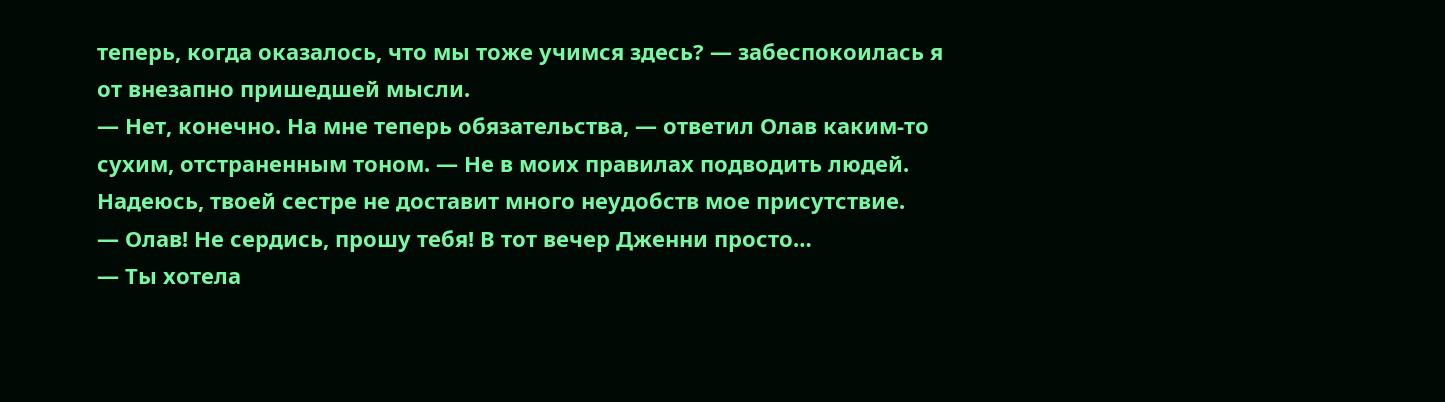теперь, когда оказалось, что мы тоже учимся здесь? — забеспокоилась я от внезапно пришедшей мысли.
— Нет, конечно. На мне теперь обязательства, — ответил Олав каким-то сухим, отстраненным тоном. — Не в моих правилах подводить людей. Надеюсь, твоей сестре не доставит много неудобств мое присутствие.
— Олав! Не сердись, прошу тебя! В тот вечер Дженни просто…
— Ты хотела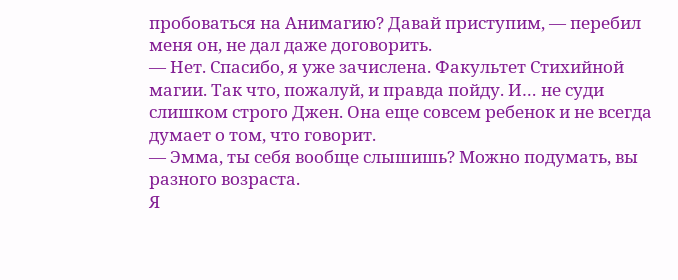пробоваться на Анимагию? Давай приступим, — перебил меня он, не дал даже договорить.
— Нет. Спасибо, я уже зачислена. Факультет Стихийной магии. Так что, пожалуй, и правда пойду. И… не суди слишком строго Джен. Она еще совсем ребенок и не всегда думает о том, что говорит.
— Эмма, ты себя вообще слышишь? Можно подумать, вы разного возраста.
Я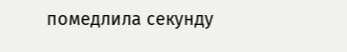помедлила секунду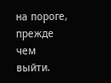на пороге, прежде чем выйти.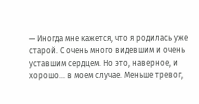— Иногда мне кажется, что я родилась уже старой. С очень много видевшим и очень уставшим сердцем. Но это, наверное, и хорошо… в моем случае. Меньше тревог,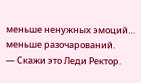меньше ненужных эмоций… меньше разочарований.
— Скажи это Леди Ректор.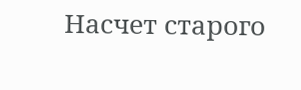Насчет старого